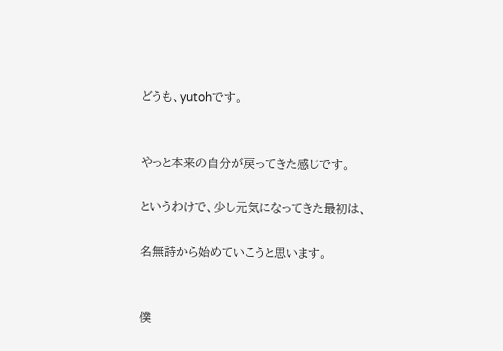どうも、yutohです。


やっと本来の自分が戻ってきた感じです。

というわけで、少し元気になってきた最初は、

名無詩から始めていこうと思います。


僕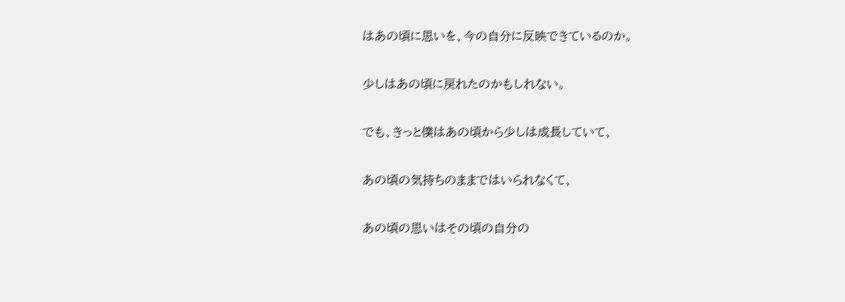はあの頃に思いを、今の自分に反映できているのか。

少しはあの頃に戻れたのかもしれない。

でも、きっと僕はあの頃から少しは成長していて、

あの頃の気持ちのままではいられなくて、

あの頃の思いはその頃の自分の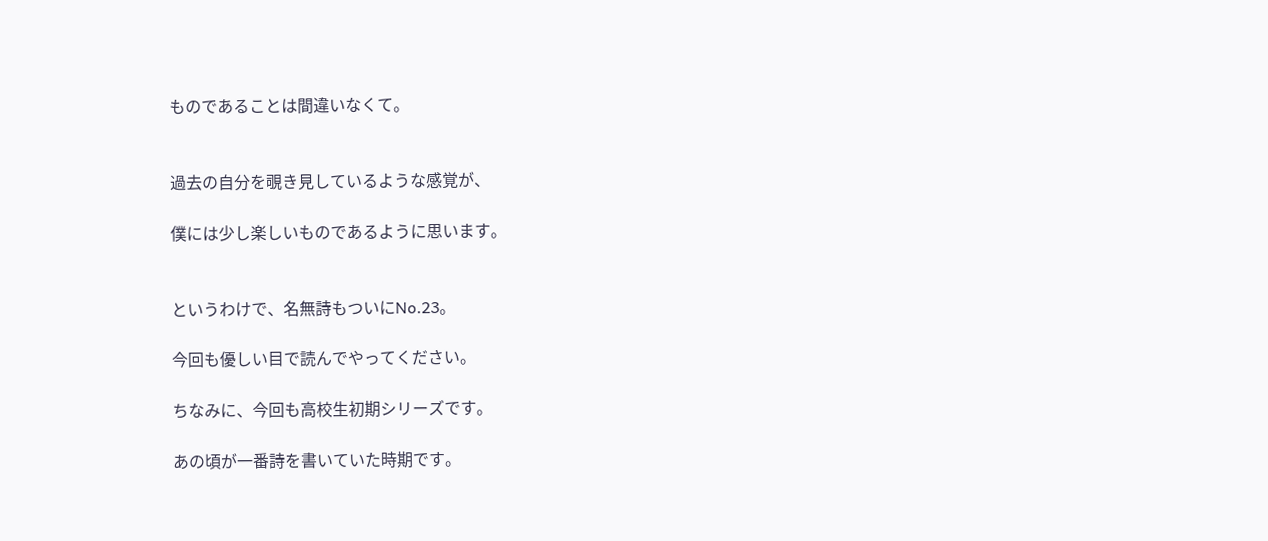ものであることは間違いなくて。


過去の自分を覗き見しているような感覚が、

僕には少し楽しいものであるように思います。


というわけで、名無詩もついにNo.23。

今回も優しい目で読んでやってください。

ちなみに、今回も高校生初期シリーズです。

あの頃が一番詩を書いていた時期です。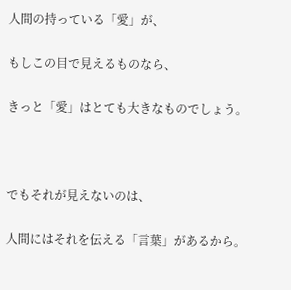人間の持っている「愛」が、

もしこの目で見えるものなら、

きっと「愛」はとても大きなものでしょう。



でもそれが見えないのは、

人間にはそれを伝える「言葉」があるから。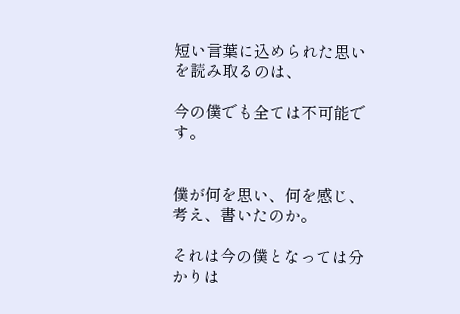短い言葉に込められた思いを読み取るのは、

今の僕でも全ては不可能です。


僕が何を思い、何を感じ、考え、書いたのか。

それは今の僕となっては分かりは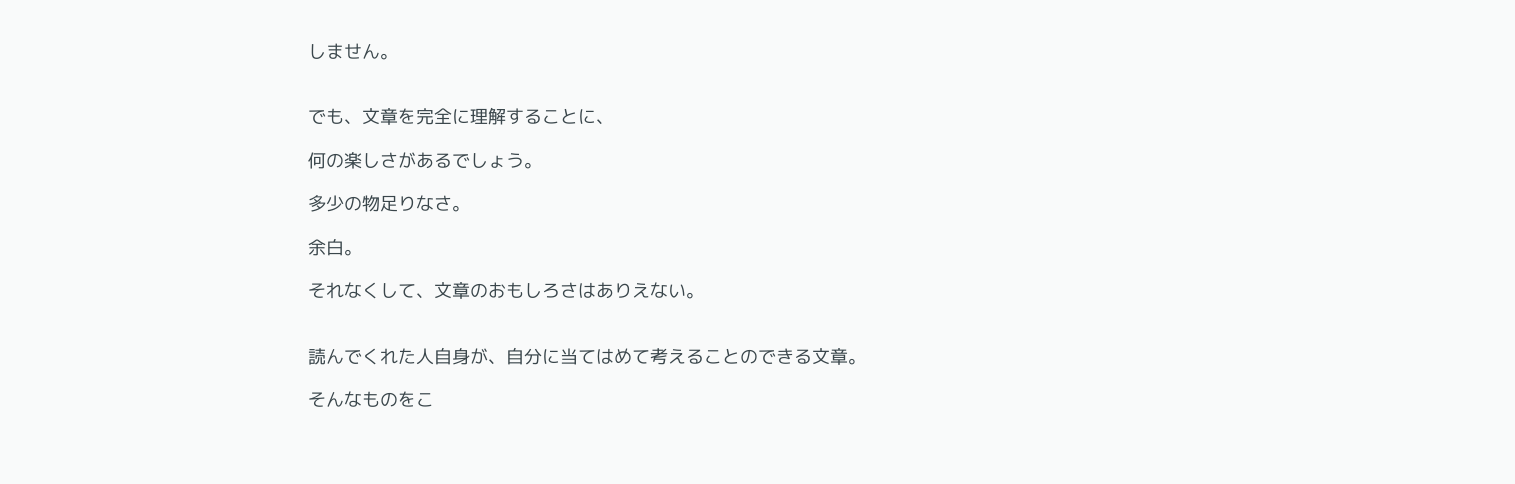しません。


でも、文章を完全に理解することに、

何の楽しさがあるでしょう。

多少の物足りなさ。

余白。

それなくして、文章のおもしろさはありえない。


読んでくれた人自身が、自分に当てはめて考えることのできる文章。

そんなものをこ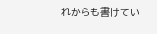れからも書けてい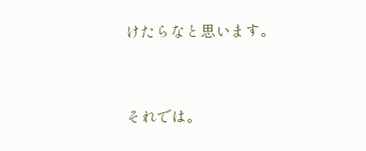けたらなと思います。


それでは。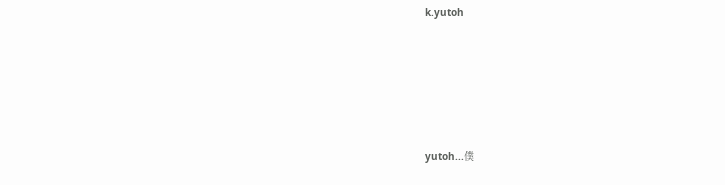k.yutoh







yutoh...僕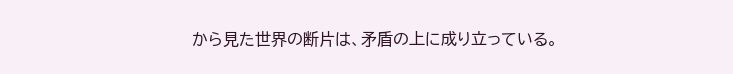から見た世界の断片は、矛盾の上に成り立っている。